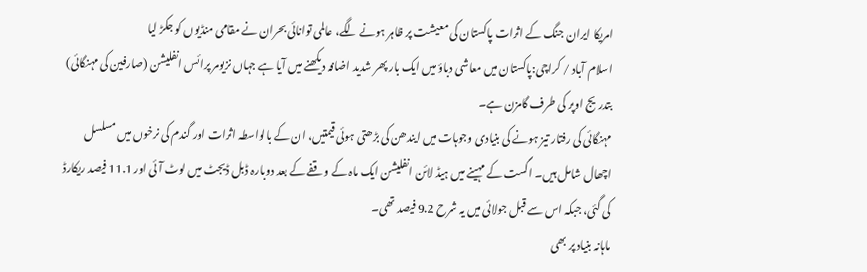امریکا ایران جنگ کے اثرات پاکستان کی معیشت پر ظاہر ہونے لگے، عالمی توانائی بحران نے مقامی منڈیوں کو جکڑ لیا
اسلام آباد / کراچی:پاکستان میں معاشی دباؤ میں ایک بار پھر شدید اضافہ دیکھنے میں آیا ہے جہاں نزیومر پرائس انفلیشن (صارفین کی مہنگائی) بتدریج اوپر کی طرف گامزن ہے۔
مہنگائی کی رفتار تیز ہونے کی بنیادی وجوہات میں ایندھن کی بڑھتی ہوئی قیمتیں، ان کے بالواسطہ اثرات اور گندم کی نرخوں میں مسلسل اچھال شامل ہیں۔ اگست کے مہینے میں ہیڈ لائن انفلیشن ایک ماہ کے وقفے کے بعد دوبارہ ڈبل ڈیجٹ میں لوٹ آئی اور 11.1 فیصد ریکارڈ کی گئی، جبکہ اس سے قبل جولائی میں یہ شرح 9.2 فیصد تھی۔
ماہانہ بنیاد پر بھی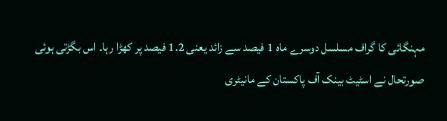مہنگائی کا گراف مسلسل دوسرے ماہ 1 فیصد سے زائد یعنی 1.2 فیصد پر کھڑا رہا۔ اس بگڑتی ہوئی صورتحال نے اسٹیٹ بینک آف پاکستان کے مانیٹری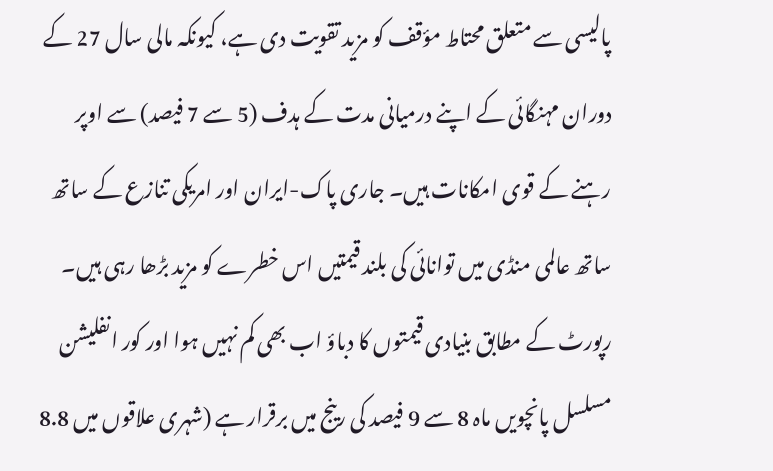پالیسی سے متعلق محتاط مؤقف کو مزید تقویت دی ہے، کیونکہ مالی سال 27 کے دوران مہنگائی کے اپنے درمیانی مدت کے ہدف (5 سے 7 فیصد) سے اوپر رہنے کے قوی امکانات ہیں۔ جاری پاک-ایران اور امریکی تنازع کے ساتھ ساتھ عالمی منڈی میں توانائی کی بلند قیمتیں اس خطرے کو مزید بڑھا رہی ہیں۔
رپورٹ کے مطابق بنیادی قیمتوں کا دباؤ اب بھی کم نہیں ہوا اور کور انفلیشن مسلسل پانچویں ماہ 8 سے 9 فیصد کی رینج میں برقرار ہے (شہری علاقوں میں 8.8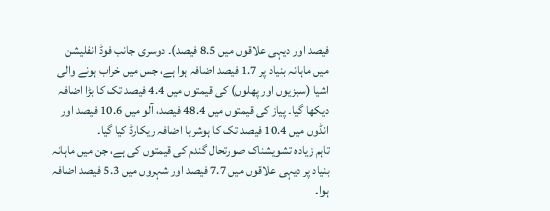فیصد اور دیہی علاقوں میں 8.5 فیصد)۔ دوسری جانب فوڈ انفلیشن میں ماہانہ بنیاد پر 1.7 فیصد اضافہ ہوا ہے، جس میں خراب ہونے والی اشیا (سبزیوں اور پھلوں) کی قیمتوں میں 4.4 فیصد تک کا بڑا اضافہ دیکھا گیا۔ پیاز کی قیمتوں میں 48.4 فیصد، آلو میں 10.6 فیصد اور انڈوں میں 10.4 فیصد تک کا ہوشربا اضافہ ریکارڈ کیا گیا۔
تاہم زیادہ تشویشناک صورتحال گندم کی قیمتوں کی ہے، جن میں ماہانہ بنیاد پر دیہی علاقوں میں 7.7 فیصد اور شہروں میں 5.3 فیصد اضافہ ہوا۔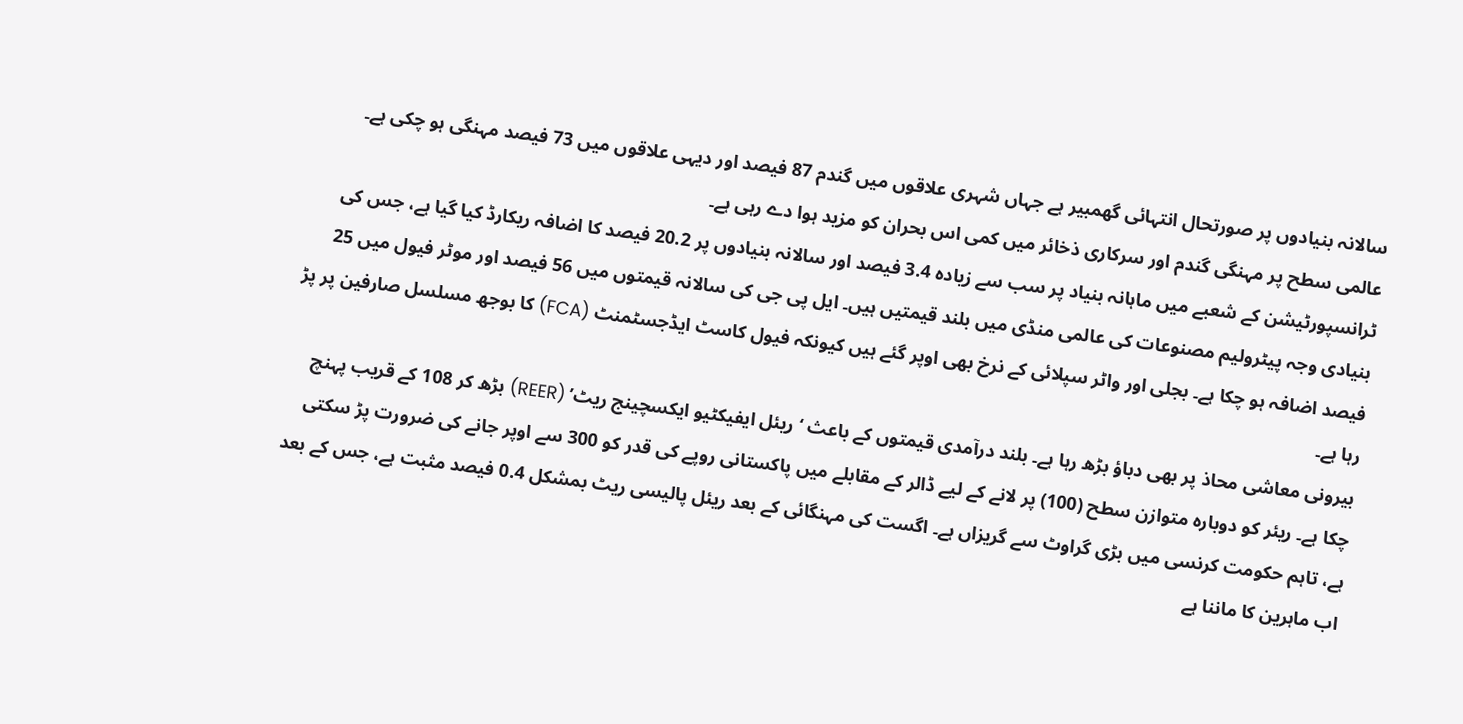سالانہ بنیادوں پر صورتحال انتہائی گھمبیر ہے جہاں شہری علاقوں میں گندم 87 فیصد اور دیہی علاقوں میں 73 فیصد مہنگی ہو چکی ہے۔ عالمی سطح پر مہنگی گندم اور سرکاری ذخائر میں کمی اس بحران کو مزید ہوا دے رہی ہے۔
ٹرانسپورٹیشن کے شعبے میں ماہانہ بنیاد پر سب سے زیادہ 3.4 فیصد اور سالانہ بنیادوں پر 20.2 فیصد کا اضافہ ریکارڈ کیا گیا ہے، جس کی بنیادی وجہ پیٹرولیم مصنوعات کی عالمی منڈی میں بلند قیمتیں ہیں۔ ایل پی جی کی سالانہ قیمتوں میں 56 فیصد اور موٹر فیول میں 25 فیصد اضافہ ہو چکا ہے۔ بجلی اور واٹر سپلائی کے نرخ بھی اوپر گئے ہیں کیونکہ فیول کاسٹ ایڈجسٹمنٹ (FCA) کا بوجھ مسلسل صارفین پر پڑ رہا ہے۔
بیرونی معاشی محاذ پر بھی دباؤ بڑھ رہا ہے۔ بلند درآمدی قیمتوں کے باعث ‘ریئل ایفیکٹیو ایکسچینج ریٹ’ (REER) بڑھ کر 108 کے قریب پہنچ چکا ہے۔ ریئر کو دوبارہ متوازن سطح (100) پر لانے کے لیے ڈالر کے مقابلے میں پاکستانی روپے کی قدر کو 300 سے اوپر جانے کی ضرورت پڑ سکتی ہے، تاہم حکومت کرنسی میں بڑی گراوٹ سے گریزاں ہے۔ اگست کی مہنگائی کے بعد ریئل پالیسی ریٹ بمشکل 0.4 فیصد مثبت ہے، جس کے بعد اب ماہرین کا ماننا ہے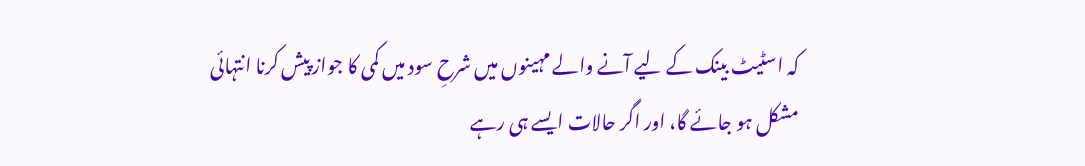کہ اسٹیٹ بینک کے لیے آنے والے مہینوں میں شرحِ سود میں کمی کا جواز پیش کرنا انتہائی مشکل ہو جائے گا، اور اگر حالات ایسے ہی رہے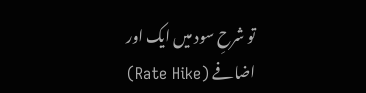تو شرحِ سود میں ایک اور اضافے (Rate Hike)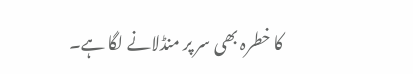کا خطرہ بھی سر پر منڈلانے لگا ہے۔